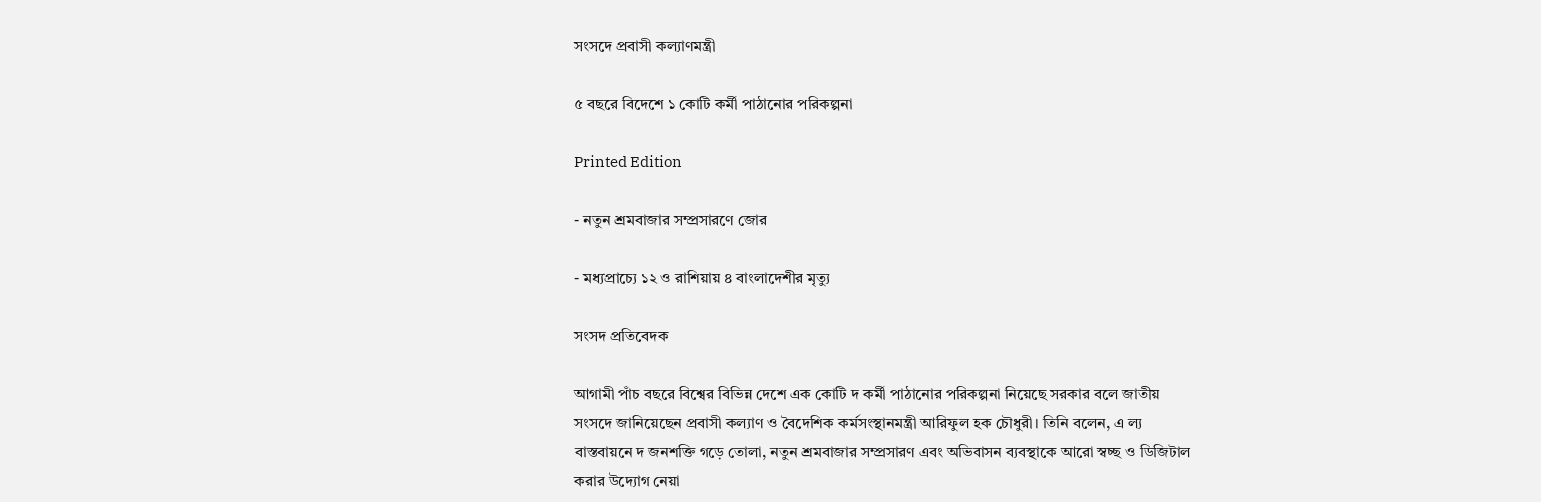সংসদে প্রবাসী কল্যাণমন্ত্রী

৫ বছরে বিদেশে ১ কোটি কর্মী পাঠানোর পরিকল্পনা

Printed Edition

- নতুন শ্রমবাজার সম্প্রসারণে জোর

- মধ্যপ্রাচ্যে ১২ ও রাশিয়ায় ৪ বাংলাদেশীর মৃত্যু

সংসদ প্রতিবেদক

আগামী পাঁচ বছরে বিশ্বের বিভিন্ন দেশে এক কোটি দ কর্মী পাঠানোর পরিকল্পনা নিয়েছে সরকার বলে জাতীয় সংসদে জানিয়েছেন প্রবাসী কল্যাণ ও বৈদেশিক কর্মসংস্থানমন্ত্রী আরিফুল হক চৌধুরী। তিনি বলেন, এ ল্য বাস্তবায়নে দ জনশক্তি গড়ে তোলা, নতুন শ্রমবাজার সম্প্রসারণ এবং অভিবাসন ব্যবস্থাকে আরো স্বচ্ছ ও ডিজিটাল করার উদ্যোগ নেয়া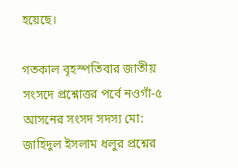হয়েছে।

গতকাল বৃহস্পতিবার জাতীয় সংসদে প্রশ্নোত্তর পর্বে নওগাঁ-৫ আসনের সংসদ সদস্য মো: জাহিদুল ইসলাম ধলুর প্রশ্নের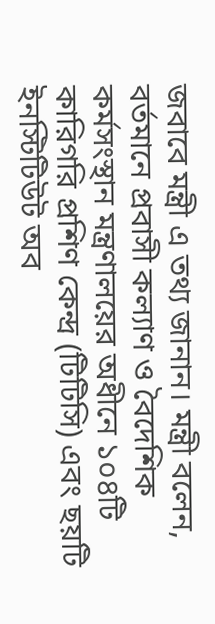জবাবে মন্ত্রী এ তথ্য জানান। মন্ত্রী বলেন, বর্তমানে প্রবাসী কল্যাণ ও বৈদেশিক কর্মসংস্থান মন্ত্রণালয়ের অধীনে ১০৪টি কারিগরি প্রশিণ কেন্দ্র (টিটিসি) এবং ছয়টি ইনস্টিটিউট অব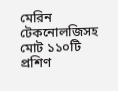মেরিন টেকনোলজিসহ মোট ১১০টি প্রশিণ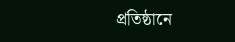প্রতিষ্ঠানে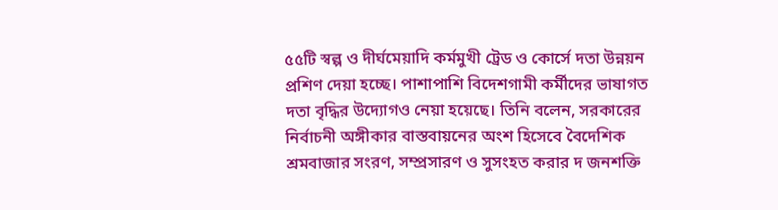৫৫টি স্বল্প ও দীর্ঘমেয়াদি কর্মমুখী ট্রেড ও কোর্সে দতা উন্নয়ন প্রশিণ দেয়া হচ্ছে। পাশাপাশি বিদেশগামী কর্মীদের ভাষাগত দতা বৃদ্ধির উদ্যোগও নেয়া হয়েছে। তিনি বলেন, সরকারের নির্বাচনী অঙ্গীকার বাস্তবায়নের অংশ হিসেবে বৈদেশিক শ্রমবাজার সংরণ, সম্প্রসারণ ও সুসংহত করার দ জনশক্তি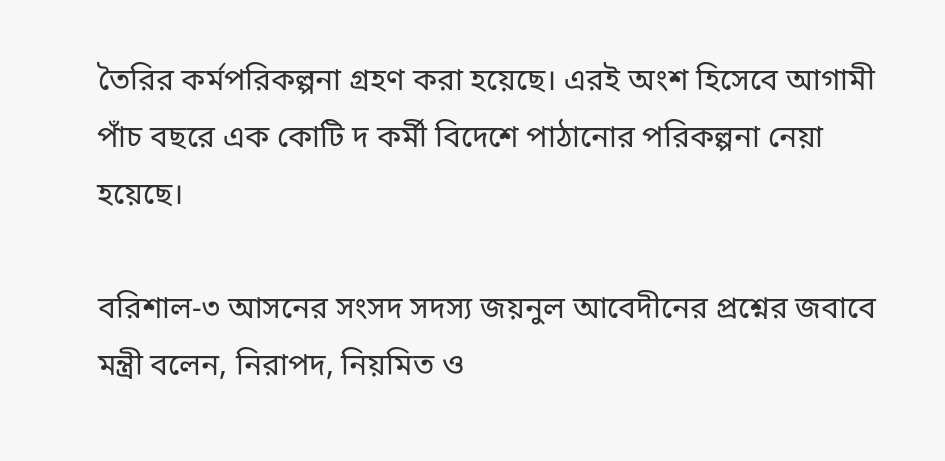তৈরির কর্মপরিকল্পনা গ্রহণ করা হয়েছে। এরই অংশ হিসেবে আগামী পাঁচ বছরে এক কোটি দ কর্মী বিদেশে পাঠানোর পরিকল্পনা নেয়া হয়েছে।

বরিশাল-৩ আসনের সংসদ সদস্য জয়নুল আবেদীনের প্রশ্নের জবাবে মন্ত্রী বলেন, নিরাপদ, নিয়মিত ও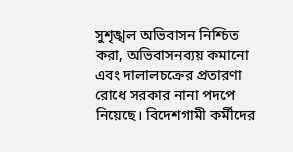সুশৃঙ্খল অভিবাসন নিশ্চিত করা, অভিবাসনব্যয় কমানো এবং দালালচক্রের প্রতারণা রোধে সরকার নানা পদপে নিয়েছে। বিদেশগামী কর্মীদের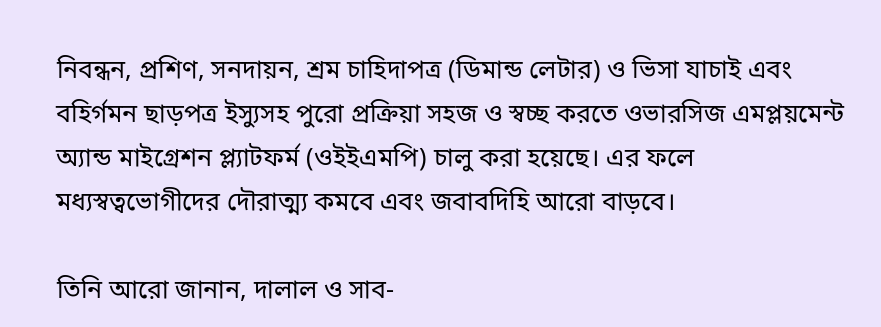নিবন্ধন, প্রশিণ, সনদায়ন, শ্রম চাহিদাপত্র (ডিমান্ড লেটার) ও ভিসা যাচাই এবং বহির্গমন ছাড়পত্র ইস্যুসহ পুরো প্রক্রিয়া সহজ ও স্বচ্ছ করতে ওভারসিজ এমপ্লয়মেন্ট অ্যান্ড মাইগ্রেশন প্ল্যাটফর্ম (ওইইএমপি) চালু করা হয়েছে। এর ফলে মধ্যস্বত্বভোগীদের দৌরাত্ম্য কমবে এবং জবাবদিহি আরো বাড়বে।

তিনি আরো জানান, দালাল ও সাব-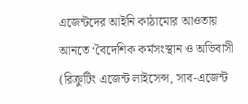এজেন্টদের আইনি কাঠামোর আওতায় আনতে ‘বৈদেশিক কর্মসংস্থান ও অভিবাসী (রিক্রুটিং এজেন্ট লাইসেন্স, সাব-এজেন্ট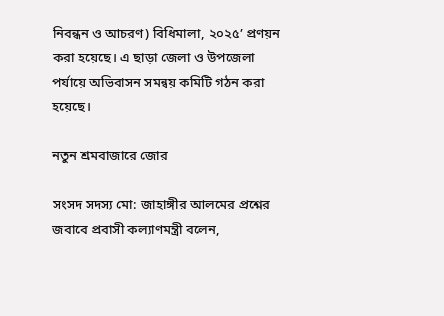নিবন্ধন ও আচরণ) বিধিমালা, ২০২৫’ প্রণয়ন করা হয়েছে। এ ছাড়া জেলা ও উপজেলা পর্যায়ে অভিবাসন সমন্বয় কমিটি গঠন করা হয়েছে।

নতুন শ্রমবাজারে জোর

সংসদ সদস্য মো: জাহাঙ্গীর আলমের প্রশ্নের জবাবে প্রবাসী কল্যাণমন্ত্রী বলেন,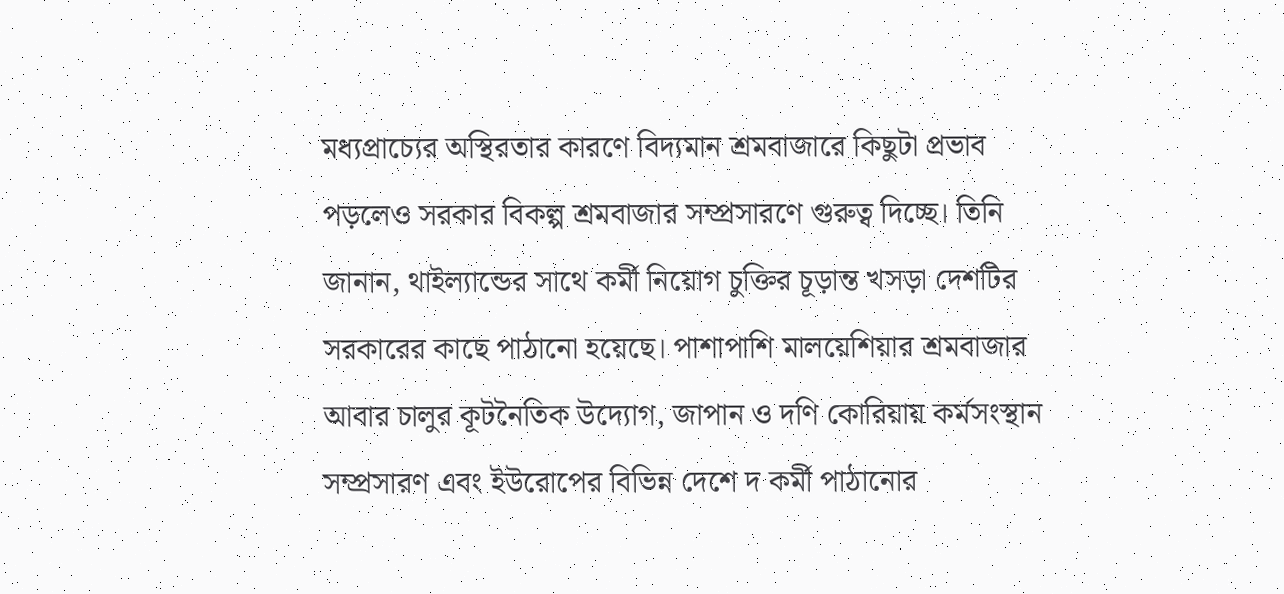মধ্যপ্রাচ্যের অস্থিরতার কারণে বিদ্যমান শ্রমবাজারে কিছুটা প্রভাব পড়লেও সরকার বিকল্প শ্রমবাজার সম্প্রসারণে গুরুত্ব দিচ্ছে। তিনি জানান, থাইল্যান্ডের সাথে কর্মী নিয়োগ চুক্তির চূড়ান্ত খসড়া দেশটির সরকারের কাছে পাঠানো হয়েছে। পাশাপাশি মালয়েশিয়ার শ্রমবাজার আবার চালুর কূটনৈতিক উদ্যোগ, জাপান ও দণি কোরিয়ায় কর্মসংস্থান সম্প্রসারণ এবং ইউরোপের বিভিন্ন দেশে দ কর্মী পাঠানোর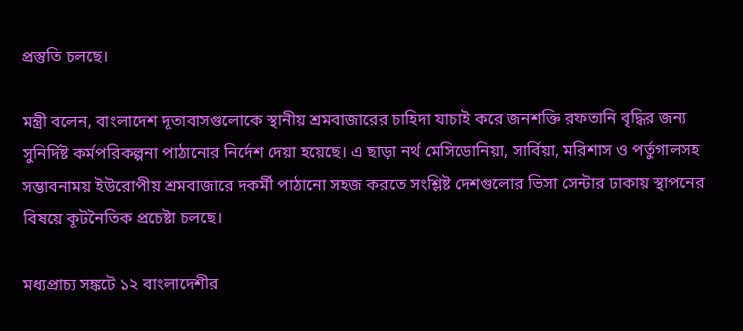প্রস্তুতি চলছে।

মন্ত্রী বলেন, বাংলাদেশ দূতাবাসগুলোকে স্থানীয় শ্রমবাজারের চাহিদা যাচাই করে জনশক্তি রফতানি বৃদ্ধির জন্য সুনির্দিষ্ট কর্মপরিকল্পনা পাঠানোর নির্দেশ দেয়া হয়েছে। এ ছাড়া নর্থ মেসিডোনিয়া, সার্বিয়া, মরিশাস ও পর্তুগালসহ সম্ভাবনাময় ইউরোপীয় শ্রমবাজারে দকর্মী পাঠানো সহজ করতে সংশ্লিষ্ট দেশগুলোর ভিসা সেন্টার ঢাকায় স্থাপনের বিষয়ে কূটনৈতিক প্রচেষ্টা চলছে।

মধ্যপ্রাচ্য সঙ্কটে ১২ বাংলাদেশীর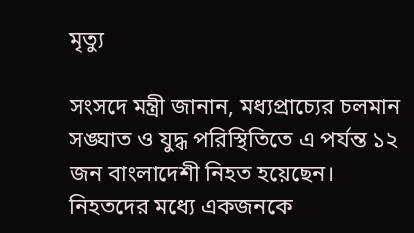মৃত্যু

সংসদে মন্ত্রী জানান, মধ্যপ্রাচ্যের চলমান সঙ্ঘাত ও যুদ্ধ পরিস্থিতিতে এ পর্যন্ত ১২ জন বাংলাদেশী নিহত হয়েছেন। নিহতদের মধ্যে একজনকে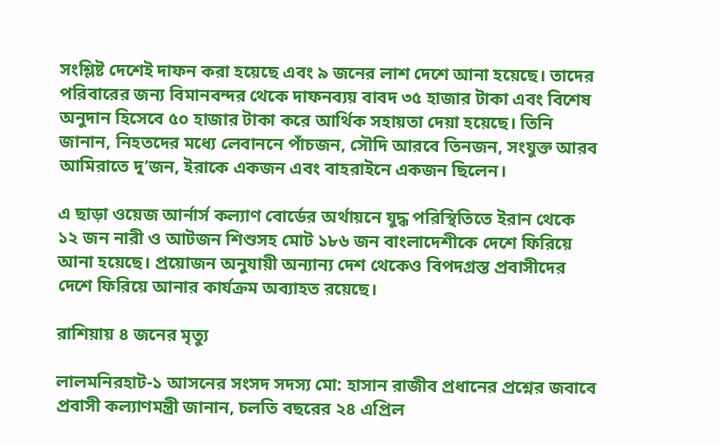সংশ্লিষ্ট দেশেই দাফন করা হয়েছে এবং ৯ জনের লাশ দেশে আনা হয়েছে। তাদের পরিবারের জন্য বিমানবন্দর থেকে দাফনব্যয় বাবদ ৩৫ হাজার টাকা এবং বিশেষ অনুদান হিসেবে ৫০ হাজার টাকা করে আর্থিক সহায়তা দেয়া হয়েছে। তিনি জানান, নিহতদের মধ্যে লেবাননে পাঁচজন, সৌদি আরবে তিনজন, সংযুক্ত আরব আমিরাতে দু’জন, ইরাকে একজন এবং বাহরাইনে একজন ছিলেন।

এ ছাড়া ওয়েজ আর্নার্স কল্যাণ বোর্ডের অর্থায়নে যুদ্ধ পরিস্থিতিতে ইরান থেকে ১২ জন নারী ও আটজন শিশুসহ মোট ১৮৬ জন বাংলাদেশীকে দেশে ফিরিয়ে আনা হয়েছে। প্রয়োজন অনুযায়ী অন্যান্য দেশ থেকেও বিপদগ্রস্ত প্রবাসীদের দেশে ফিরিয়ে আনার কার্যক্রম অব্যাহত রয়েছে।

রাশিয়ায় ৪ জনের মৃত্যু

লালমনিরহাট-১ আসনের সংসদ সদস্য মো: হাসান রাজীব প্রধানের প্রশ্নের জবাবে প্রবাসী কল্যাণমন্ত্রী জানান, চলতি বছরের ২৪ এপ্রিল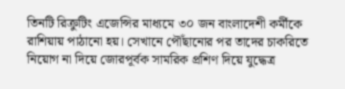তিনটি রিক্রুটিং এজেন্সির মাধ্যমে ৩০ জন বাংলাদেশী কর্মীকে রাশিয়ায় পাঠানো হয়। সেখানে পৌঁছানোর পর তাদের চাকরিতে নিয়োগ না দিয়ে জোরপূর্বক সামরিক প্রশিণ দিয়ে যুদ্ধেত্র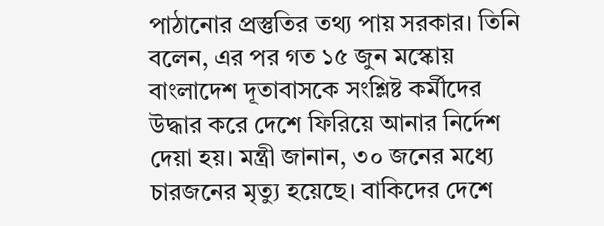পাঠানোর প্রস্তুতির তথ্য পায় সরকার। তিনি বলেন, এর পর গত ১৫ জুন মস্কোয় বাংলাদেশ দূতাবাসকে সংশ্লিষ্ট কর্মীদের উদ্ধার করে দেশে ফিরিয়ে আনার নির্দেশ দেয়া হয়। মন্ত্রী জানান, ৩০ জনের মধ্যে চারজনের মৃত্যু হয়েছে। বাকিদের দেশে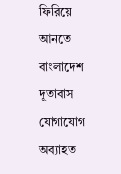ফিরিয়ে আনতে বাংলাদেশ দূতাবাস যোগাযোগ অব্যাহত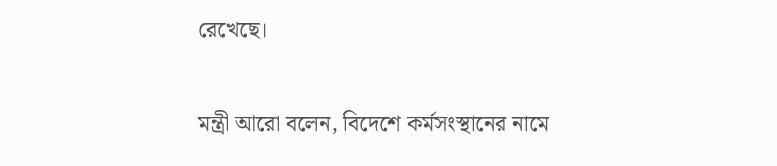রেখেছে।

মন্ত্রী আরো বলেন, বিদেশে কর্মসংস্থানের নামে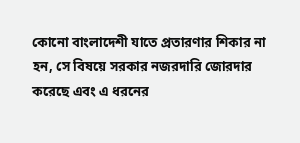কোনো বাংলাদেশী যাতে প্রতারণার শিকার না হন, সে বিষয়ে সরকার নজরদারি জোরদার করেছে এবং এ ধরনের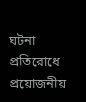ঘটনা প্রতিরোধে প্রয়োজনীয়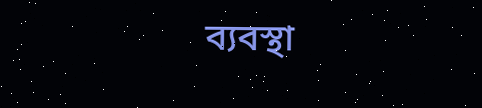ব্যবস্থা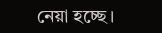নেয়া হচ্ছে।